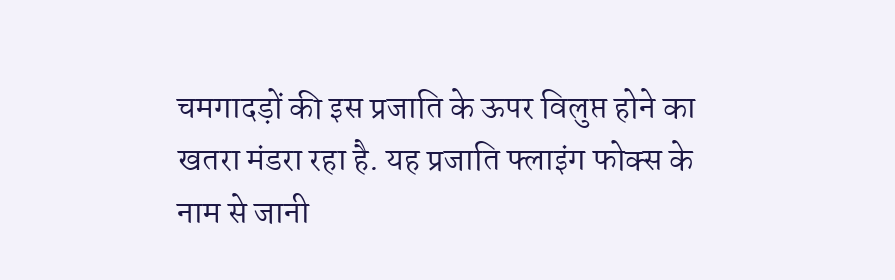चमगादड़ों की इस प्रजाति के ऊपर विलुप्त होने का खतरा मंडरा रहा है. यह प्रजाति फ्लाइंग फोक्स के नाम से जानी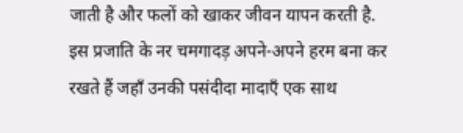जाती है और फलों को खाकर जीवन यापन करती है.
इस प्रजाति के नर चमगादड़ अपने-अपने हरम बना कर रखते हैं जहाँ उनकी पसंदीदा मादाएँ एक साथ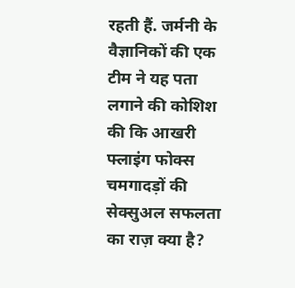रहती हैं. जर्मनी के वैज्ञानिकों की एक टीम ने यह पता लगाने की कोशिश की कि आखरी फ्लाइंग फोक्स चमगादड़ों की सेक्सुअल सफलता का राज़ क्या है?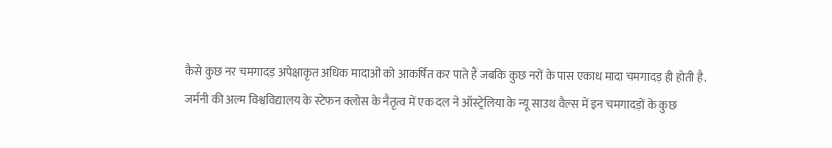कैसे कुछ नर चमगादड़ अपेक्षाकृत अधिक मादाओं को आकर्षित कर पाते हैं जबकि कुछ नरों के पास एकाध मादा चमगादड़ ही होती है.
जर्मनी की अल्म विश्वविद्यालय के स्टेफन क्लोस के नैतृत्व में एक दल ने ऑस्ट्रेलिया के न्यू साउथ वैल्स में इन चमगादड़ों के कुछ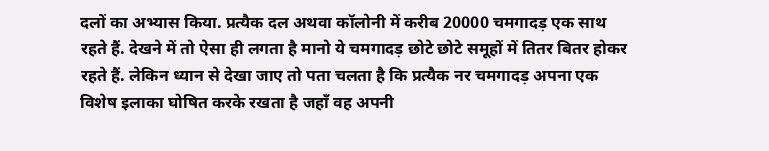दलों का अभ्यास किया. प्रत्यैक दल अथवा कॉलोनी में करीब 20000 चमगादड़ एक साथ रहते हैं. देखने में तो ऐसा ही लगता है मानो ये चमगादड़ छोटे छोटे समूहों में तितर बितर होकर रहते हैं. लेकिन ध्यान से देखा जाए तो पता चलता है कि प्रत्यैक नर चमगादड़ अपना एक विशेष इलाका घोषित करके रखता है जहाँ वह अपनी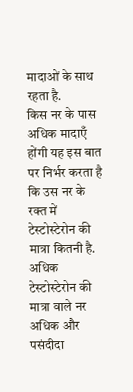मादाओं के साथ रहता है.
किस नर के पास अधिक मादाएँ होंगी यह इस बात पर निर्भर करता है कि उस नर के रक्त में टेस्टोस्टेरोन की मात्रा कितनी है. अधिक टेस्टोस्टेरोन की मात्रा वाले नर अधिक और पसंदीदा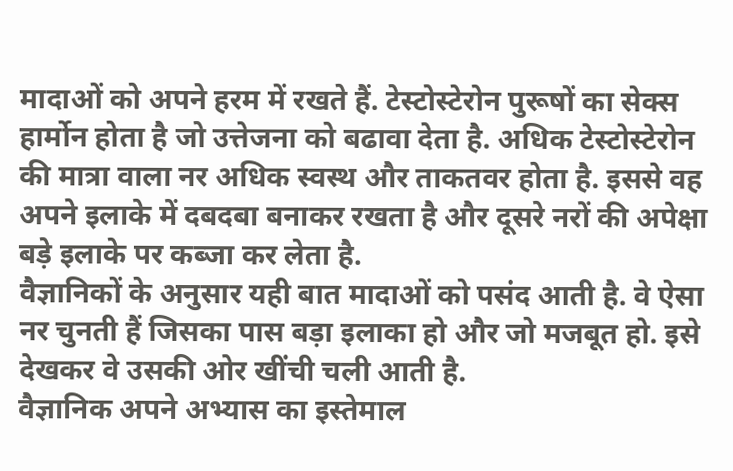मादाओं को अपने हरम में रखते हैं. टेस्टोस्टेरोन पुरूषों का सेक्स हार्मोन होता है जो उत्तेजना को बढावा देता है. अधिक टेस्टोस्टेरोन की मात्रा वाला नर अधिक स्वस्थ और ताकतवर होता है. इससे वह अपने इलाके में दबदबा बनाकर रखता है और दूसरे नरों की अपेक्षा बड़े इलाके पर कब्जा कर लेता है.
वैज्ञानिकों के अनुसार यही बात मादाओं को पसंद आती है. वे ऐसा नर चुनती हैं जिसका पास बड़ा इलाका हो और जो मजबूत हो. इसे देखकर वे उसकी ओर खींची चली आती है.
वैज्ञानिक अपने अभ्यास का इस्तेमाल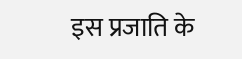इस प्रजाति के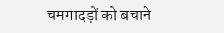चमगादड़ों को बचाने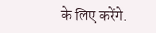के लिए करेंगे.